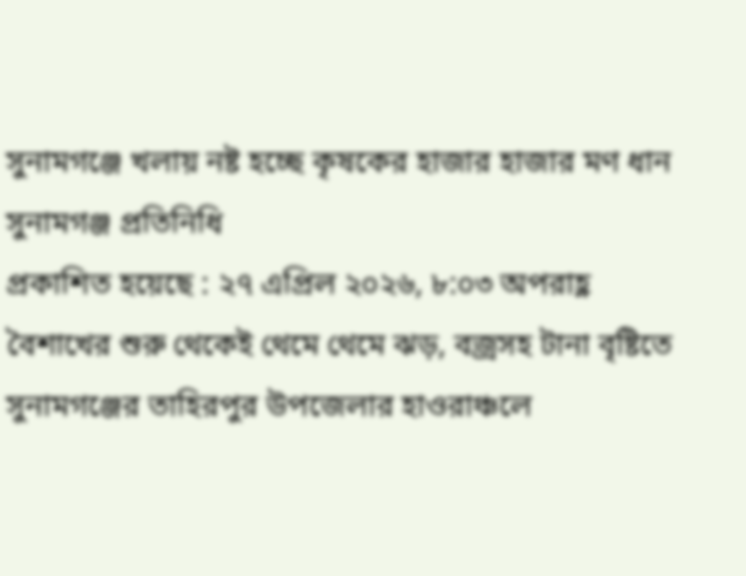সুনামগঞ্জে খলায় নষ্ট হচ্ছে কৃষকের হাজার হাজার মণ ধান
সুনামগঞ্জ প্রতিনিধি
প্রকাশিত হয়েছে : ২৭ এপ্রিল ২০২৬, ৮:০৩ অপরাহ্ণ
বৈশাখের শুরু থেকেই থেমে থেমে ঝড়, বজ্রসহ টানা বৃষ্টিতে সুনামগঞ্জের তাহিরপুর উপজেলার হাওরাঞ্চলে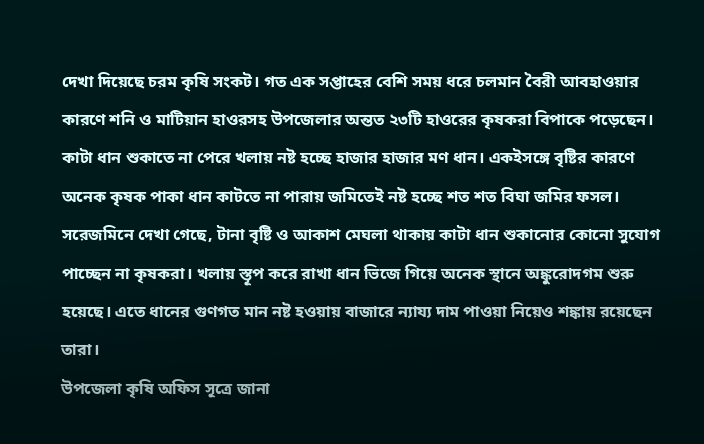দেখা দিয়েছে চরম কৃষি সংকট। গত এক সপ্তাহের বেশি সময় ধরে চলমান বৈরী আবহাওয়ার কারণে শনি ও মাটিয়ান হাওরসহ উপজেলার অন্তত ২৩টি হাওরের কৃষকরা বিপাকে পড়েছেন।
কাটা ধান শুকাতে না পেরে খলায় নষ্ট হচ্ছে হাজার হাজার মণ ধান। একইসঙ্গে বৃষ্টির কারণে অনেক কৃষক পাকা ধান কাটতে না পারায় জমিতেই নষ্ট হচ্ছে শত শত বিঘা জমির ফসল।
সরেজমিনে দেখা গেছে, টানা বৃষ্টি ও আকাশ মেঘলা থাকায় কাটা ধান শুকানোর কোনো সুযোগ পাচ্ছেন না কৃষকরা। খলায় স্তূপ করে রাখা ধান ভিজে গিয়ে অনেক স্থানে অঙ্কুরোদগম শুরু হয়েছে। এতে ধানের গুণগত মান নষ্ট হওয়ায় বাজারে ন্যায্য দাম পাওয়া নিয়েও শঙ্কায় রয়েছেন তারা।
উপজেলা কৃষি অফিস সূত্রে জানা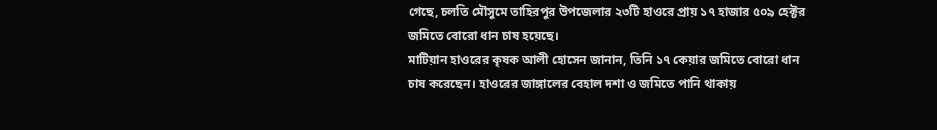গেছে, চলতি মৌসুমে তাহিরপুর উপজেলার ২৩টি হাওরে প্রায় ১৭ হাজার ৫০৯ হেক্টর জমিতে বোরো ধান চাষ হয়েছে।
মাটিয়ান হাওরের কৃষক আলী হোসেন জানান, তিনি ১৭ কেয়ার জমিতে বোরো ধান চাষ করেছেন। হাওরের জাঙ্গালের বেহাল দশা ও জমিতে পানি থাকায়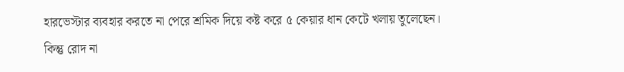হারভেস্টার ব্যবহার করতে না পেরে শ্রমিক দিয়ে কষ্ট করে ৫ কেয়ার ধান কেটে খলায় তুলেছেন। কিন্তু রোদ না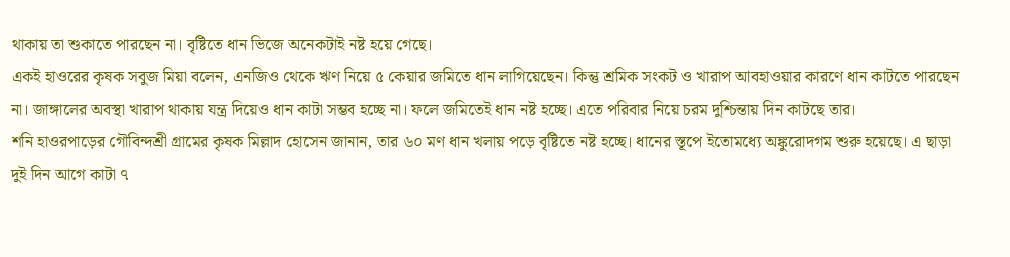থাকায় তা শুকাতে পারছেন না। বৃষ্টিতে ধান ভিজে অনেকটাই নষ্ট হয়ে গেছে।
একই হাওরের কৃষক সবুজ মিয়া বলেন, এনজিও থেকে ঋণ নিয়ে ৫ কেয়ার জমিতে ধান লাগিয়েছেন। কিন্তু শ্রমিক সংকট ও খারাপ আবহাওয়ার কারণে ধান কাটতে পারছেন না। জাঙ্গালের অবস্থা খারাপ থাকায় যন্ত্র দিয়েও ধান কাটা সম্ভব হচ্ছে না। ফলে জমিতেই ধান নষ্ট হচ্ছে। এতে পরিবার নিয়ে চরম দুশ্চিন্তায় দিন কাটছে তার।
শনি হাওরপাড়ের গৌবিন্দশ্রী গ্রামের কৃষক মিল্লাদ হোসেন জানান, তার ৬০ মণ ধান খলায় পড়ে বৃষ্টিতে নষ্ট হচ্ছে। ধানের স্তূপে ইতোমধ্যে অঙ্কুরোদগম শুরু হয়েছে। এ ছাড়া দুই দিন আগে কাটা ৭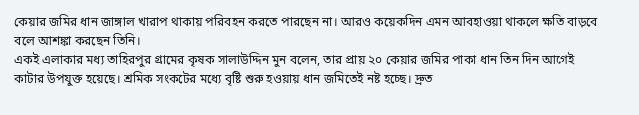কেয়ার জমির ধান জাঙ্গাল খারাপ থাকায় পরিবহন করতে পারছেন না। আরও কয়েকদিন এমন আবহাওয়া থাকলে ক্ষতি বাড়বে বলে আশঙ্কা করছেন তিনি।
একই এলাকার মধ্য তাহিরপুর গ্রামের কৃষক সালাউদ্দিন মুন বলেন, তার প্রায় ২০ কেয়ার জমির পাকা ধান তিন দিন আগেই কাটার উপযুক্ত হয়েছে। শ্রমিক সংকটের মধ্যে বৃষ্টি শুরু হওয়ায় ধান জমিতেই নষ্ট হচ্ছে। দ্রুত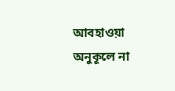আবহাওয়া অনুকূলে না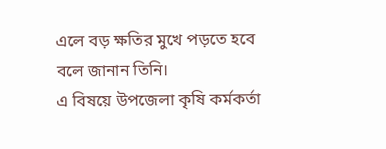এলে বড় ক্ষতির মুখে পড়তে হবে বলে জানান তিনি।
এ বিষয়ে উপজেলা কৃষি কর্মকর্তা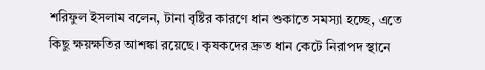শরিফুল ইসলাম বলেন, টানা বৃষ্টির কারণে ধান শুকাতে সমস্যা হচ্ছে, এতে কিছু ক্ষয়ক্ষতির আশঙ্কা রয়েছে। কৃষকদের দ্রুত ধান কেটে নিরাপদ স্থানে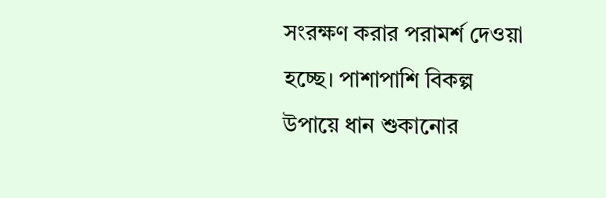সংরক্ষণ করার পরামর্শ দেওয়া হচ্ছে। পাশাপাশি বিকল্প উপায়ে ধান শুকানোর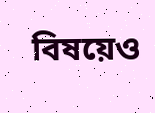বিষয়েও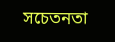সচেতনতা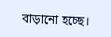বাড়ানো হচ্ছে।